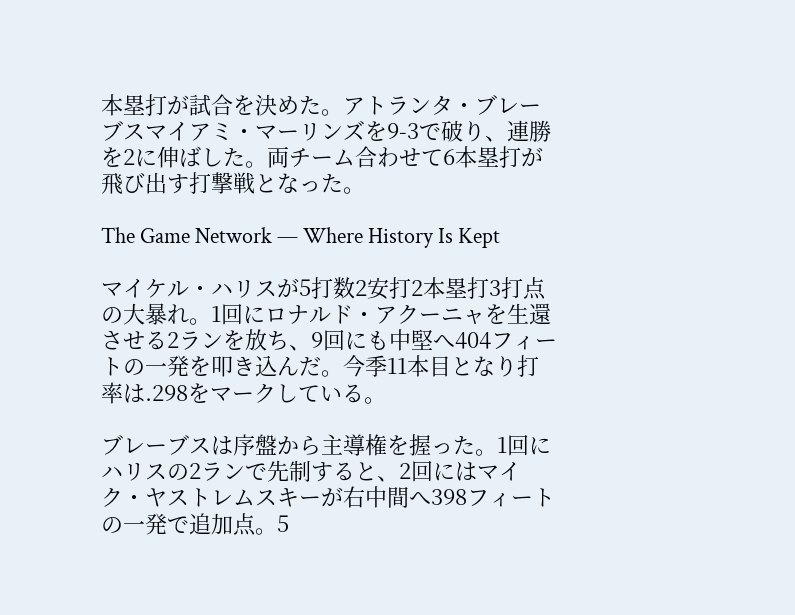本塁打が試合を決めた。アトランタ・ブレーブスマイアミ・マーリンズを9-3で破り、連勝を2に伸ばした。両チーム合わせて6本塁打が飛び出す打撃戦となった。

The Game Network — Where History Is Kept

マイケル・ハリスが5打数2安打2本塁打3打点の大暴れ。1回にロナルド・アクーニャを生還させる2ランを放ち、9回にも中堅へ404フィートの一発を叩き込んだ。今季11本目となり打率は.298をマークしている。

ブレーブスは序盤から主導権を握った。1回にハリスの2ランで先制すると、2回にはマイク・ヤストレムスキーが右中間へ398フィートの一発で追加点。5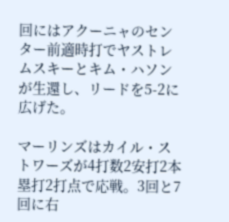回にはアクーニャのセンター前適時打でヤストレムスキーとキム・ハソンが生還し、リードを5-2に広げた。

マーリンズはカイル・ストワーズが4打数2安打2本塁打2打点で応戦。3回と7回に右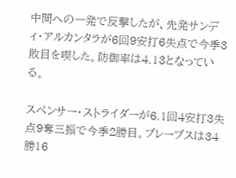中間への一発で反撃したが、先発サンディ・アルカンタラが6回9安打6失点で今季3敗目を喫した。防御率は4.13となっている。

スペンサー・ストライダーが6.1回4安打3失点9奪三振で今季2勝目。ブレーブスは34勝16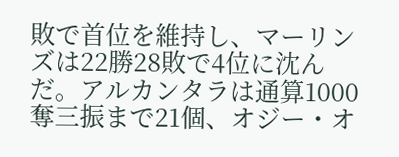敗で首位を維持し、マーリンズは22勝28敗で4位に沈んだ。アルカンタラは通算1000奪三振まで21個、オジー・オ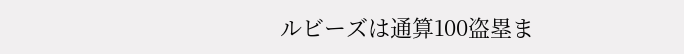ルビーズは通算100盗塁ま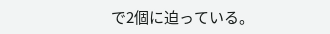で2個に迫っている。